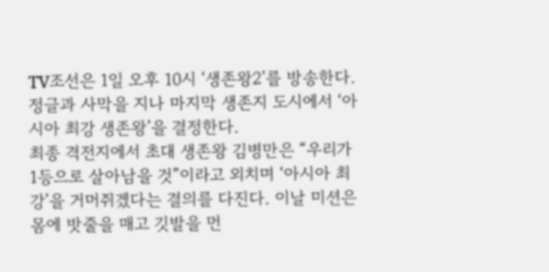TV조선은 1일 오후 10시 ‘생존왕2’를 방송한다. 정글과 사막을 지나 마지막 생존지 도시에서 ‘아시아 최강 생존왕’을 결정한다.
최종 격전지에서 초대 생존왕 김병만은 “우리가 1등으로 살아남을 것”이라고 외치며 ‘아시아 최강’을 거머쥐겠다는 결의를 다진다. 이날 미션은 몸에 밧줄을 매고 깃발을 먼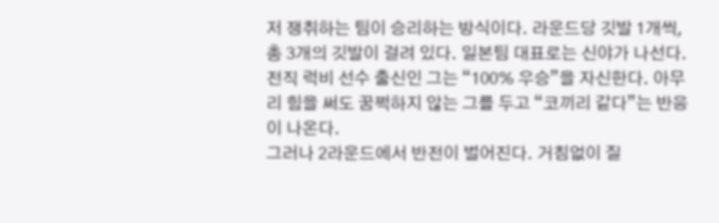저 쟁취하는 팀이 승리하는 방식이다. 라운드당 깃발 1개씩, 총 3개의 깃발이 걸려 있다. 일본팀 대표로는 신야가 나선다. 전직 럭비 선수 출신인 그는 “100% 우승”을 자신한다. 아무리 힘을 써도 꿈쩍하지 않는 그를 두고 “코끼리 같다”는 반응이 나온다.
그러나 2라운드에서 반전이 벌어진다. 거침없이 질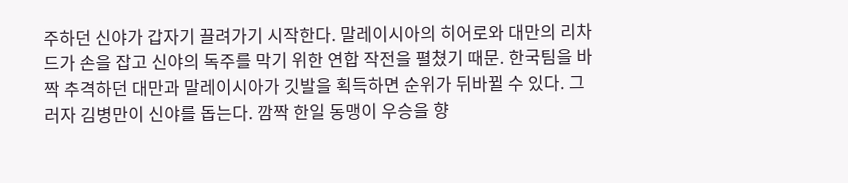주하던 신야가 갑자기 끌려가기 시작한다. 말레이시아의 히어로와 대만의 리차드가 손을 잡고 신야의 독주를 막기 위한 연합 작전을 펼쳤기 때문. 한국팀을 바짝 추격하던 대만과 말레이시아가 깃발을 획득하면 순위가 뒤바뀔 수 있다. 그러자 김병만이 신야를 돕는다. 깜짝 한일 동맹이 우승을 향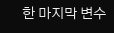한 마지막 변수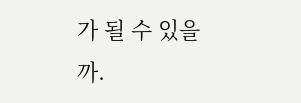가 될 수 있을까.